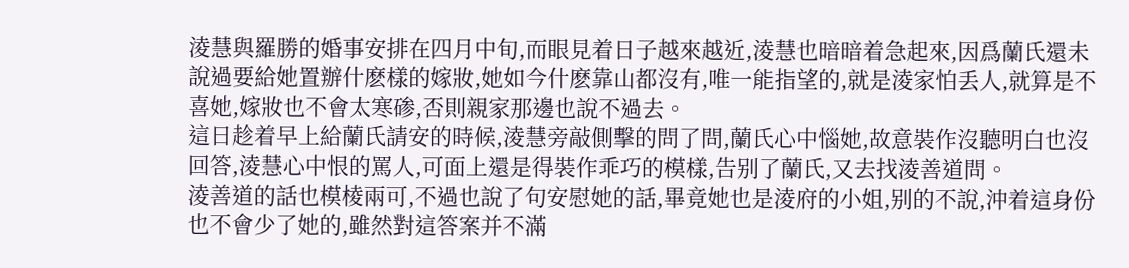淩慧與羅勝的婚事安排在四月中旬,而眼見着日子越來越近,淩慧也暗暗着急起來,因爲蘭氏還未說過要給她置辦什麽樣的嫁妝,她如今什麽靠山都沒有,唯一能指望的,就是淩家怕丢人,就算是不喜她,嫁妝也不會太寒碜,否則親家那邊也說不過去。
這日趁着早上給蘭氏請安的時候,淩慧旁敲側擊的問了問,蘭氏心中惱她,故意裝作沒聽明白也沒回答,淩慧心中恨的罵人,可面上還是得裝作乖巧的模樣,告别了蘭氏,又去找淩善道問。
淩善道的話也模棱兩可,不過也說了句安慰她的話,畢竟她也是淩府的小姐,别的不說,沖着這身份也不會少了她的,雖然對這答案并不滿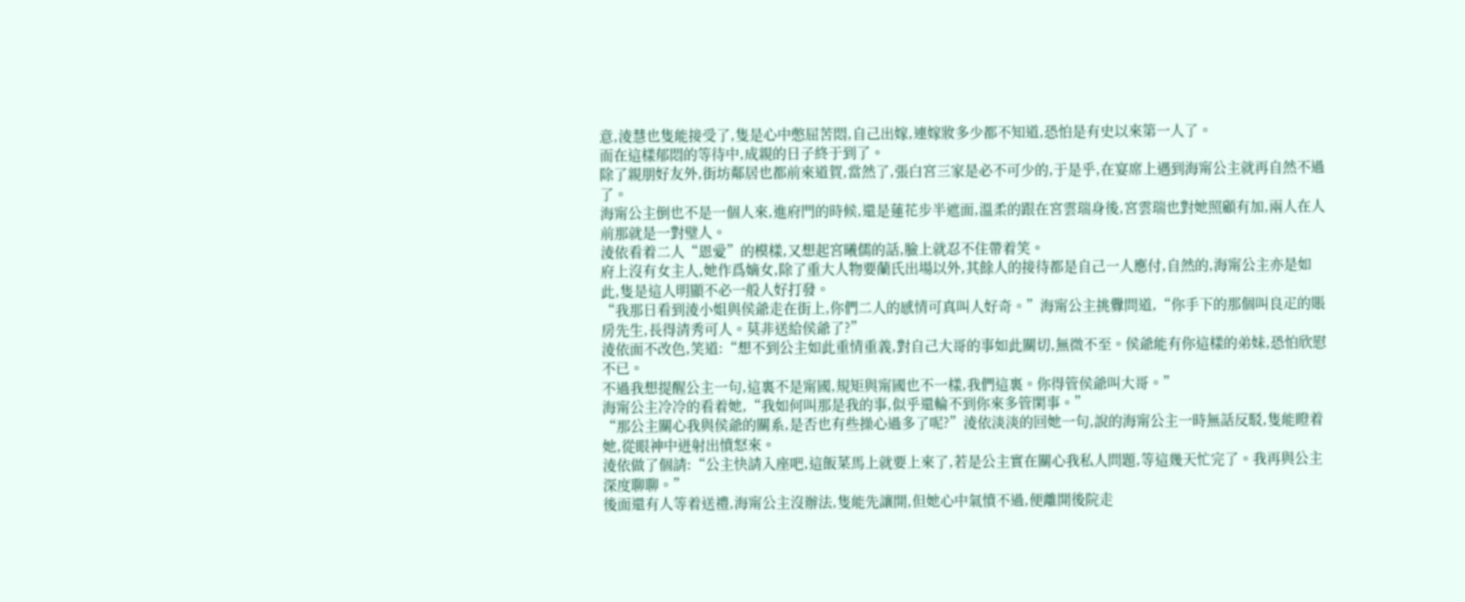意,淩慧也隻能接受了,隻是心中憋屈苦悶,自己出嫁,連嫁妝多少都不知道,恐怕是有史以來第一人了。
而在這樣郁悶的等待中,成親的日子終于到了。
除了親朋好友外,街坊鄰居也都前來道賀,當然了,張白宮三家是必不可少的,于是乎,在宴席上遇到海甯公主就再自然不過了。
海甯公主倒也不是一個人來,進府門的時候,還是蓮花步半遮面,溫柔的跟在宮雲瑞身後,宮雲瑞也對她照顧有加,兩人在人前那就是一對璧人。
淩依看着二人“恩愛”的模樣,又想起宮曦儒的話,臉上就忍不住帶着笑。
府上沒有女主人,她作爲嫡女,除了重大人物要蘭氏出場以外,其餘人的接待都是自己一人應付,自然的,海甯公主亦是如此,隻是這人明顯不必一般人好打發。
“我那日看到淩小姐與侯爺走在街上,你們二人的感情可真叫人好奇。”海甯公主挑釁問道,“你手下的那個叫良疋的賬房先生,長得清秀可人。莫非送給侯爺了?”
淩依面不改色,笑道:“想不到公主如此重情重義,對自己大哥的事如此關切,無微不至。侯爺能有你這樣的弟妹,恐怕欣慰不已。
不過我想提醒公主一句,這裏不是甯國,規矩與甯國也不一樣,我們這裏。你得管侯爺叫大哥。”
海甯公主冷冷的看着她,“我如何叫那是我的事,似乎還輪不到你來多管閑事。”
“那公主關心我與侯爺的關系,是否也有些操心過多了呢?”淩依淡淡的回她一句,說的海甯公主一時無話反駁,隻能瞪着她,從眼神中迸射出憤怒來。
淩依做了個請:“公主快請入座吧,這飯菜馬上就要上來了,若是公主實在關心我私人問題,等這幾天忙完了。我再與公主深度聊聊。”
後面還有人等着送禮,海甯公主沒辦法,隻能先讓開,但她心中氣憤不過,便離開後院走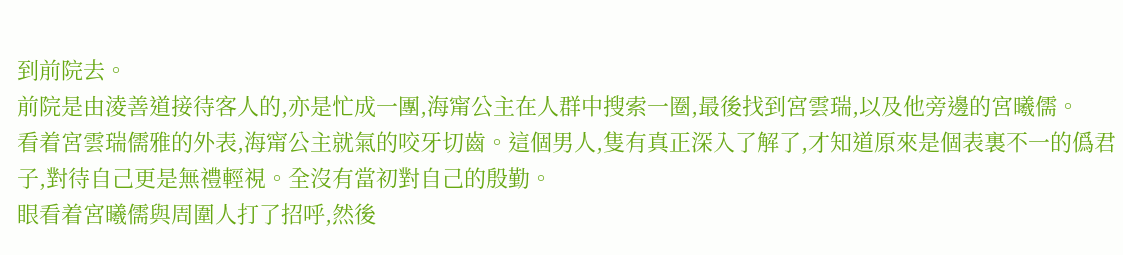到前院去。
前院是由淩善道接待客人的,亦是忙成一團,海甯公主在人群中搜索一圈,最後找到宮雲瑞,以及他旁邊的宮曦儒。
看着宮雲瑞儒雅的外表,海甯公主就氣的咬牙切齒。這個男人,隻有真正深入了解了,才知道原來是個表裏不一的僞君子,對待自己更是無禮輕視。全沒有當初對自己的殷勤。
眼看着宮曦儒與周圍人打了招呼,然後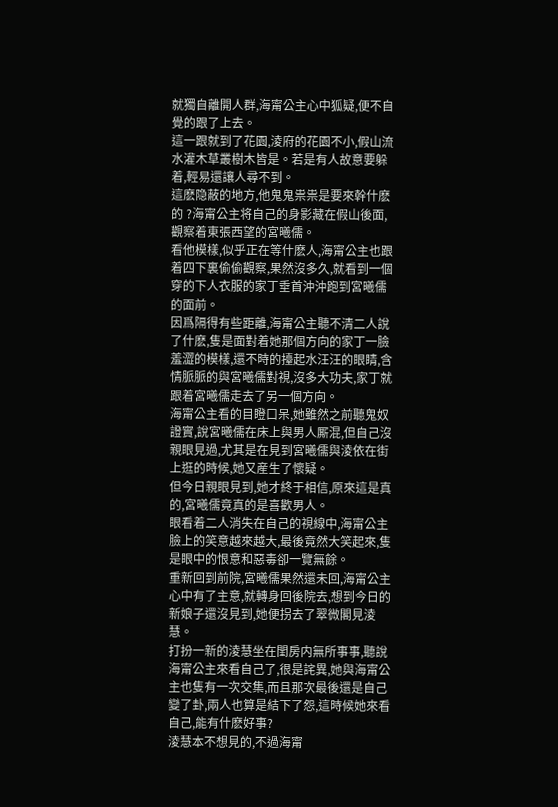就獨自離開人群,海甯公主心中狐疑,便不自覺的跟了上去。
這一跟就到了花園,淩府的花園不小,假山流水灌木草叢樹木皆是。若是有人故意要躲着,輕易還讓人尋不到。
這麽隐蔽的地方,他鬼鬼祟祟是要來幹什麽的 ?海甯公主将自己的身影藏在假山後面,觀察着東張西望的宮曦儒。
看他模樣,似乎正在等什麽人,海甯公主也跟着四下裏偷偷觀察,果然沒多久,就看到一個穿的下人衣服的家丁垂首沖沖跑到宮曦儒的面前。
因爲隔得有些距離,海甯公主聽不清二人說了什麽,隻是面對着她那個方向的家丁一臉羞澀的模樣,還不時的擡起水汪汪的眼睛,含情脈脈的與宮曦儒對視,沒多大功夫,家丁就跟着宮曦儒走去了另一個方向。
海甯公主看的目瞪口呆,她雖然之前聽鬼奴證實,說宮曦儒在床上與男人厮混,但自己沒親眼見過,尤其是在見到宮曦儒與淩依在街上逛的時候,她又産生了懷疑。
但今日親眼見到,她才終于相信,原來這是真的,宮曦儒竟真的是喜歡男人。
眼看着二人消失在自己的視線中,海甯公主臉上的笑意越來越大,最後竟然大笑起來,隻是眼中的恨意和惡毒卻一覽無餘。
重新回到前院,宮曦儒果然還未回,海甯公主心中有了主意,就轉身回後院去,想到今日的新娘子還沒見到,她便拐去了翠微閣見淩慧。
打扮一新的淩慧坐在閨房内無所事事,聽說海甯公主來看自己了,很是詫異,她與海甯公主也隻有一次交集,而且那次最後還是自己變了卦,兩人也算是結下了怨,這時候她來看自己,能有什麽好事?
淩慧本不想見的,不過海甯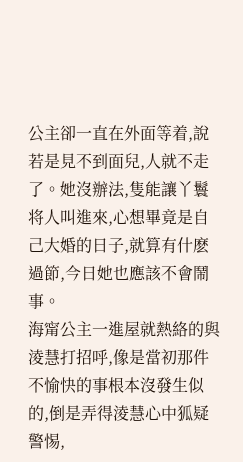公主卻一直在外面等着,說若是見不到面兒,人就不走了。她沒辦法,隻能讓丫鬟将人叫進來,心想畢竟是自己大婚的日子,就算有什麽過節,今日她也應該不會鬧事。
海甯公主一進屋就熱絡的與淩慧打招呼,像是當初那件不愉快的事根本沒發生似的,倒是弄得淩慧心中狐疑警惕,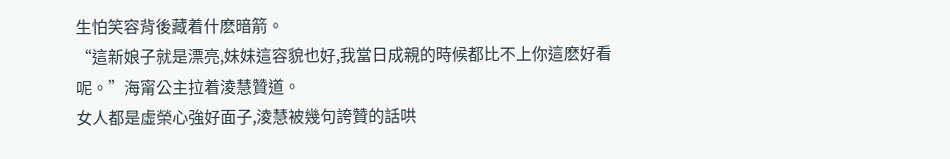生怕笑容背後藏着什麽暗箭。
“這新娘子就是漂亮,妹妹這容貌也好,我當日成親的時候都比不上你這麽好看呢。”海甯公主拉着淩慧贊道。
女人都是虛榮心強好面子,淩慧被幾句誇贊的話哄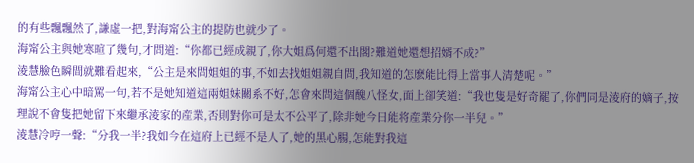的有些飄飄然了,謙虛一把,對海甯公主的提防也就少了。
海甯公主與她寒暄了幾句,才問道:“你都已經成親了,你大姐爲何還不出閣?難道她還想招婿不成?”
淩慧臉色瞬間就難看起來,“公主是來問姐姐的事,不如去找姐姐親自問,我知道的怎麽能比得上當事人清楚呢。”
海甯公主心中暗罵一句,若不是她知道這兩姐妹關系不好,怎會來問這個醜八怪女,面上卻笑道:“我也隻是好奇罷了,你們同是淩府的嫡子,按理說不會隻把她留下來繼承淩家的産業,否則對你可是太不公平了,除非她今日能将産業分你一半兒。”
淩慧冷哼一聲:“分我一半?我如今在這府上已經不是人了,她的黑心腸,怎能對我這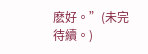麽好。”(未完待續。)